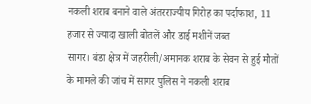नकली शराब बनाने वाले अंतरराज्यीय गिरोह का पर्दाफाश, 11 हजार से ज्यादा खाली बोतलें और डाई मशीनें जब्त
सागर। बंडा क्षेत्र में जहरीली/अमानक शराब के सेवन से हुई मौतों के मामले की जांच में सागर पुलिस ने नकली शराब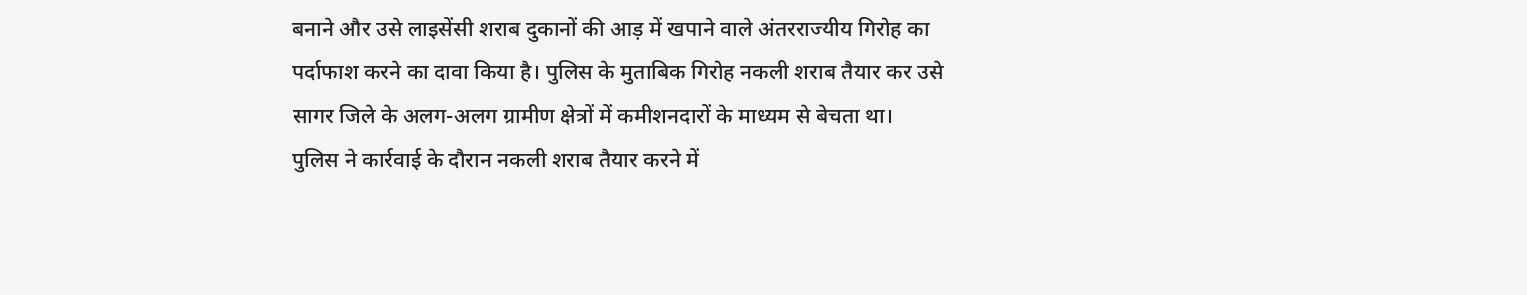बनाने और उसे लाइसेंसी शराब दुकानों की आड़ में खपाने वाले अंतरराज्यीय गिरोह का पर्दाफाश करने का दावा किया है। पुलिस के मुताबिक गिरोह नकली शराब तैयार कर उसे सागर जिले के अलग-अलग ग्रामीण क्षेत्रों में कमीशनदारों के माध्यम से बेचता था।
पुलिस ने कार्रवाई के दौरान नकली शराब तैयार करने में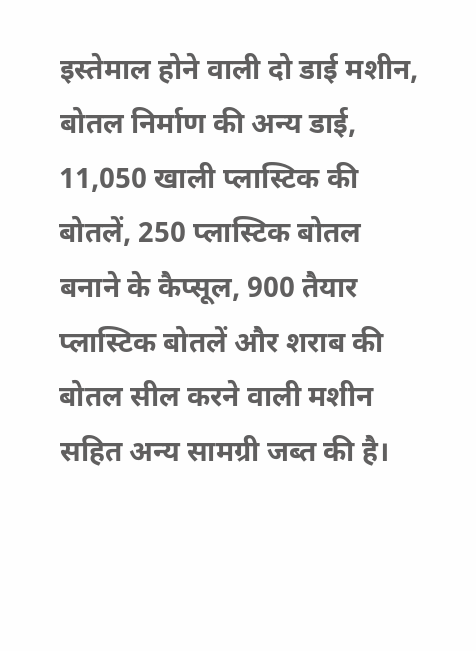इस्तेमाल होने वाली दो डाई मशीन, बोतल निर्माण की अन्य डाई, 11,050 खाली प्लास्टिक की बोतलें, 250 प्लास्टिक बोतल बनाने के कैप्सूल, 900 तैयार प्लास्टिक बोतलें और शराब की बोतल सील करने वाली मशीन सहित अन्य सामग्री जब्त की है।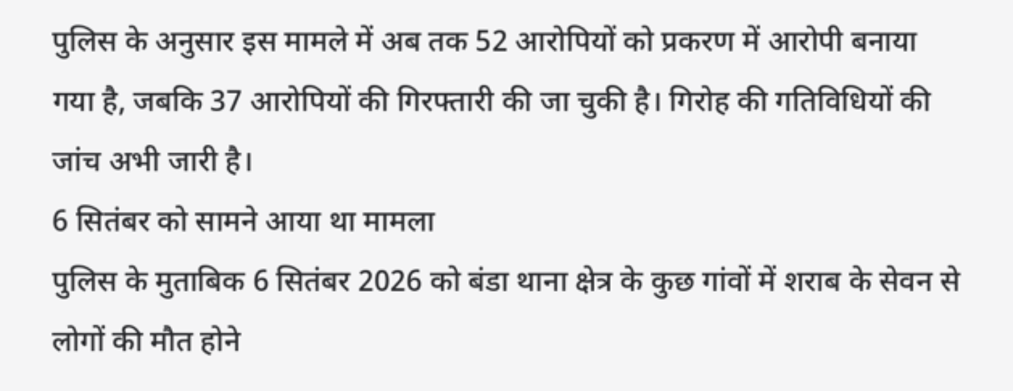पुलिस के अनुसार इस मामले में अब तक 52 आरोपियों को प्रकरण में आरोपी बनाया गया है, जबकि 37 आरोपियों की गिरफ्तारी की जा चुकी है। गिरोह की गतिविधियों की जांच अभी जारी है।
6 सितंबर को सामने आया था मामला
पुलिस के मुताबिक 6 सितंबर 2026 को बंडा थाना क्षेत्र के कुछ गांवों में शराब के सेवन से लोगों की मौत होने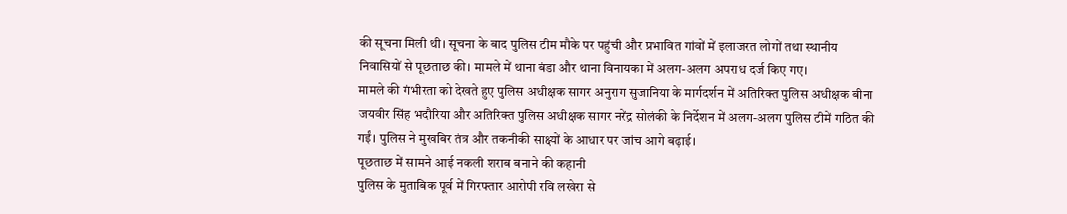की सूचना मिली थी। सूचना के बाद पुलिस टीम मौके पर पहुंची और प्रभावित गांवों में इलाजरत लोगों तथा स्थानीय निवासियों से पूछताछ की। मामले में थाना बंडा और थाना विनायका में अलग-अलग अपराध दर्ज किए गए।
मामले की गंभीरता को देखते हुए पुलिस अधीक्षक सागर अनुराग सुजानिया के मार्गदर्शन में अतिरिक्त पुलिस अधीक्षक बीना जयवीर सिंह भदौरिया और अतिरिक्त पुलिस अधीक्षक सागर नरेंद्र सोलंकी के निर्देशन में अलग-अलग पुलिस टीमें गठित की गईं। पुलिस ने मुखबिर तंत्र और तकनीकी साक्ष्यों के आधार पर जांच आगे बढ़ाई।
पूछताछ में सामने आई नकली शराब बनाने की कहानी
पुलिस के मुताबिक पूर्व में गिरफ्तार आरोपी रवि लखेरा से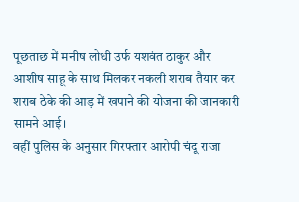पूछताछ में मनीष लोधी उर्फ यशवंत ठाकुर और आशीष साहू के साथ मिलकर नकली शराब तैयार कर शराब ठेके की आड़ में खपाने की योजना की जानकारी सामने आई।
वहीं पुलिस के अनुसार गिरफ्तार आरोपी चंदू राजा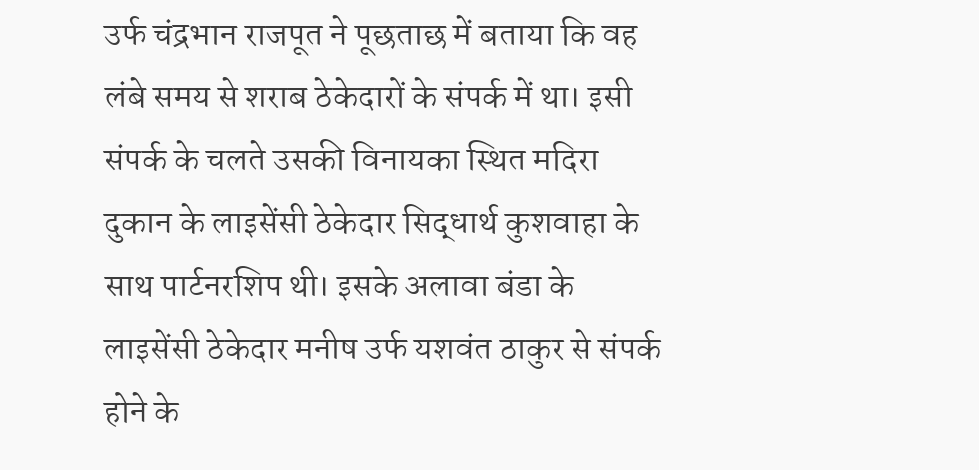उर्फ चंद्रभान राजपूत ने पूछताछ में बताया कि वह लंबे समय से शराब ठेकेदारों के संपर्क में था। इसी संपर्क के चलते उसकी विनायका स्थित मदिरा दुकान के लाइसेंसी ठेकेदार सिद्धार्थ कुशवाहा के साथ पार्टनरशिप थी। इसके अलावा बंडा के लाइसेंसी ठेकेदार मनीष उर्फ यशवंत ठाकुर से संपर्क होने के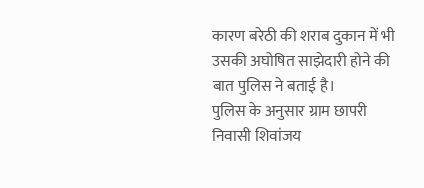कारण बरेठी की शराब दुकान में भी उसकी अघोषित साझेदारी होने की बात पुलिस ने बताई है।
पुलिस के अनुसार ग्राम छापरी निवासी शिवांजय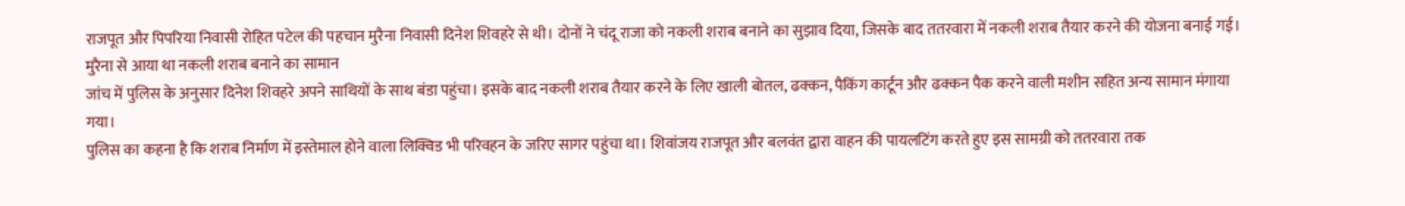राजपूत और पिपरिया निवासी रोहित पटेल की पहचान मुरैना निवासी दिनेश शिवहरे से थी। दोनों ने चंदू राजा को नकली शराब बनाने का सुझाव दिया, जिसके बाद ततरवारा में नकली शराब तैयार करने की योजना बनाई गई।
मुरैना से आया था नकली शराब बनाने का सामान
जांच में पुलिस के अनुसार दिनेश शिवहरे अपने साथियों के साथ बंडा पहुंचा। इसके बाद नकली शराब तैयार करने के लिए खाली बोतल, ढक्कन, पैकिंग कार्टून और ढक्कन पैक करने वाली मशीन सहित अन्य सामान मंगाया गया।
पुलिस का कहना है कि शराब निर्माण में इस्तेमाल होने वाला लिक्विड भी परिवहन के जरिए सागर पहुंचा था। शिवांजय राजपूत और बलवंत द्वारा वाहन की पायलटिंग करते हुए इस सामग्री को ततरवारा तक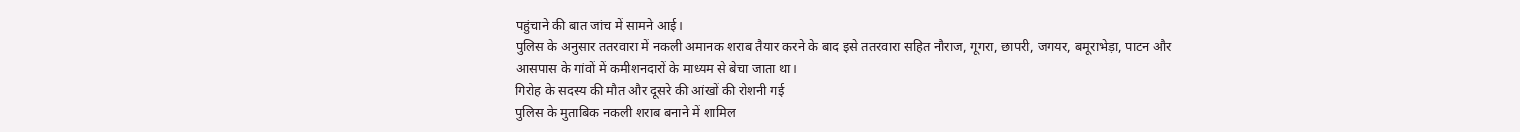पहुंचाने की बात जांच में सामने आई।
पुलिस के अनुसार ततरवारा में नकली अमानक शराब तैयार करने के बाद इसे ततरवारा सहित नौराज, गूगरा, छापरी, जगयर, बमूराभेड़ा, पाटन और आसपास के गांवों में कमीशनदारों के माध्यम से बेचा जाता था।
गिरोह के सदस्य की मौत और दूसरे की आंखों की रोशनी गई
पुलिस के मुताबिक नकली शराब बनाने में शामिल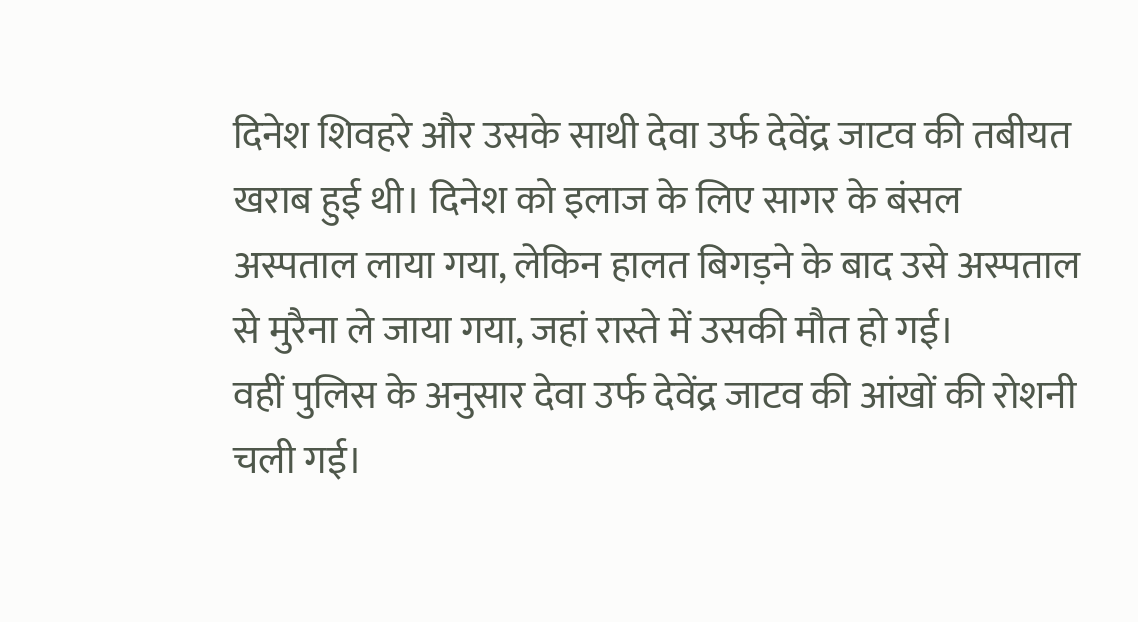दिनेश शिवहरे और उसके साथी देवा उर्फ देवेंद्र जाटव की तबीयत खराब हुई थी। दिनेश को इलाज के लिए सागर के बंसल अस्पताल लाया गया, लेकिन हालत बिगड़ने के बाद उसे अस्पताल से मुरैना ले जाया गया, जहां रास्ते में उसकी मौत हो गई।
वहीं पुलिस के अनुसार देवा उर्फ देवेंद्र जाटव की आंखों की रोशनी चली गई।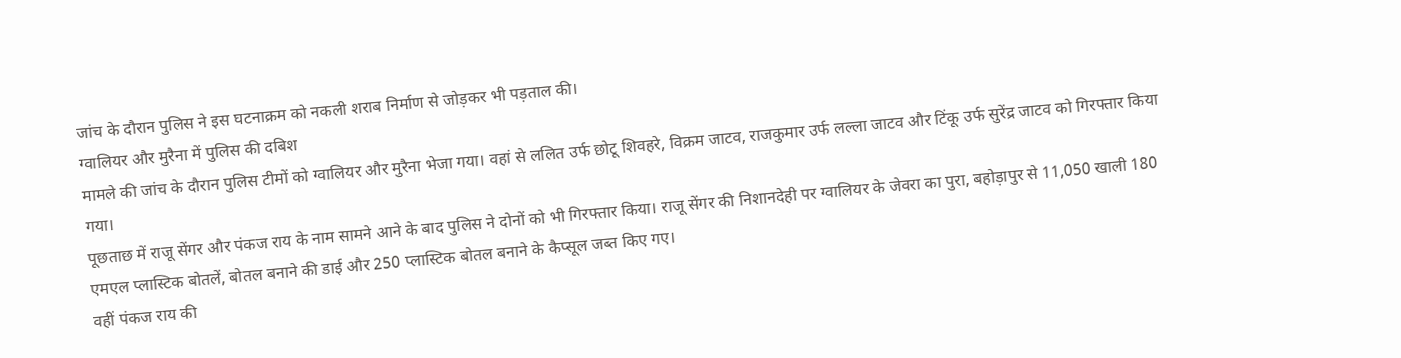जांच के दौरान पुलिस ने इस घटनाक्रम को नकली शराब निर्माण से जोड़कर भी पड़ताल की।
ग्वालियर और मुरैना में पुलिस की दबिश
मामले की जांच के दौरान पुलिस टीमों को ग्वालियर और मुरैना भेजा गया। वहां से ललित उर्फ छोटू शिवहरे, विक्रम जाटव, राजकुमार उर्फ लल्ला जाटव और टिंकू उर्फ सुरेंद्र जाटव को गिरफ्तार किया गया।
पूछताछ में राजू सेंगर और पंकज राय के नाम सामने आने के बाद पुलिस ने दोनों को भी गिरफ्तार किया। राजू सेंगर की निशानदेही पर ग्वालियर के जेवरा का पुरा, बहोड़ापुर से 11,050 खाली 180 एमएल प्लास्टिक बोतलें, बोतल बनाने की डाई और 250 प्लास्टिक बोतल बनाने के कैप्सूल जब्त किए गए।
वहीं पंकज राय की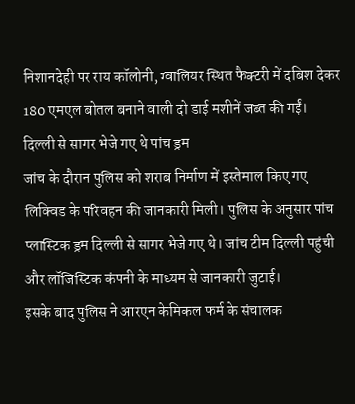निशानदेही पर राय कॉलोनी, ग्वालियर स्थित फैक्टरी में दबिश देकर 180 एमएल बोतल बनाने वाली दो डाई मशीनें जब्त की गईं।
दिल्ली से सागर भेजे गए थे पांच ड्रम
जांच के दौरान पुलिस को शराब निर्माण में इस्तेमाल किए गए लिक्विड के परिवहन की जानकारी मिली। पुलिस के अनुसार पांच प्लास्टिक ड्रम दिल्ली से सागर भेजे गए थे। जांच टीम दिल्ली पहुंची और लॉजिस्टिक कंपनी के माध्यम से जानकारी जुटाई।
इसके बाद पुलिस ने आरएन केमिकल फर्म के संचालक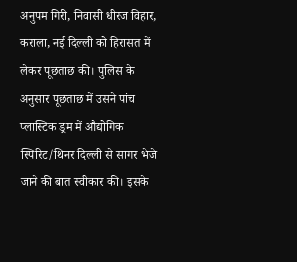अनुपम गिरी, निवासी धीरज विहार, कराला, नई दिल्ली को हिरासत में लेकर पूछताछ की। पुलिस के अनुसार पूछताछ में उसने पांच प्लास्टिक ड्रम में औद्योगिक स्पिरिट/थिनर दिल्ली से सागर भेजे जाने की बात स्वीकार की। इसके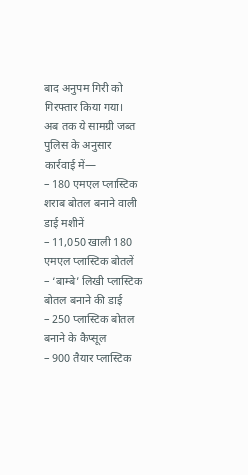बाद अनुपम गिरी को गिरफ्तार किया गया।
अब तक ये सामग्री जब्त
पुलिस के अनुसार कार्रवाई में—
– 180 एमएल प्लास्टिक शराब बोतल बनाने वाली डाई मशीनें
– 11,050 खाली 180 एमएल प्लास्टिक बोतलें
– ‘बाम्बे’ लिखी प्लास्टिक बोतल बनाने की डाई
– 250 प्लास्टिक बोतल बनाने के कैप्सूल
– 900 तैयार प्लास्टिक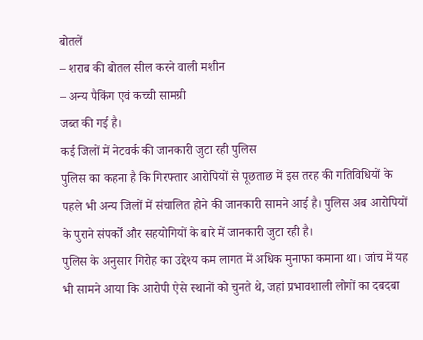बोतलें
– शराब की बोतल सील करने वाली मशीन
– अन्य पैकिंग एवं कच्ची सामग्री
जब्त की गई है।
कई जिलों में नेटवर्क की जानकारी जुटा रही पुलिस
पुलिस का कहना है कि गिरफ्तार आरोपियों से पूछताछ में इस तरह की गतिविधियों के पहले भी अन्य जिलों में संचालित होने की जानकारी सामने आई है। पुलिस अब आरोपियों के पुराने संपर्कों और सहयोगियों के बारे में जानकारी जुटा रही है।
पुलिस के अनुसार गिरोह का उद्देश्य कम लागत में अधिक मुनाफा कमाना था। जांच में यह भी सामने आया कि आरोपी ऐसे स्थानों को चुनते थे, जहां प्रभावशाली लोगों का दबदबा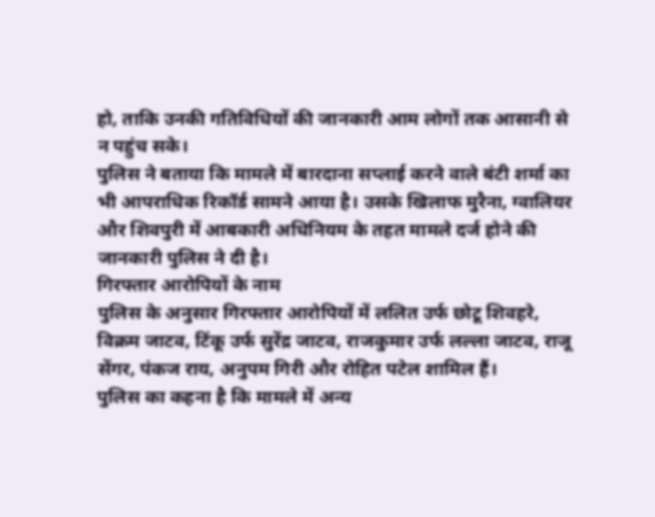हो, ताकि उनकी गतिविधियों की जानकारी आम लोगों तक आसानी से न पहुंच सके।
पुलिस ने बताया कि मामले में बारदाना सप्लाई करने वाले बंटी शर्मा का भी आपराधिक रिकॉर्ड सामने आया है। उसके खिलाफ मुरैना, ग्वालियर और शिवपुरी में आबकारी अधिनियम के तहत मामले दर्ज होने की जानकारी पुलिस ने दी है।
गिरफ्तार आरोपियों के नाम
पुलिस के अनुसार गिरफ्तार आरोपियों में ललित उर्फ छोटू शिवहरे, विक्रम जाटव, टिंकू उर्फ सुरेंद्र जाटव, राजकुमार उर्फ लल्ला जाटव, राजू सेंगर, पंकज राय, अनुपम गिरी और रोहित पटेल शामिल हैं।
पुलिस का कहना है कि मामले में अन्य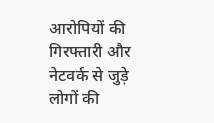आरोपियों की गिरफ्तारी और नेटवर्क से जुड़े लोगों की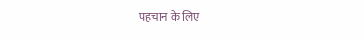पहचान के लिए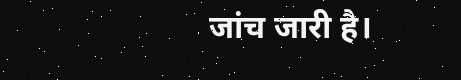जांच जारी है।